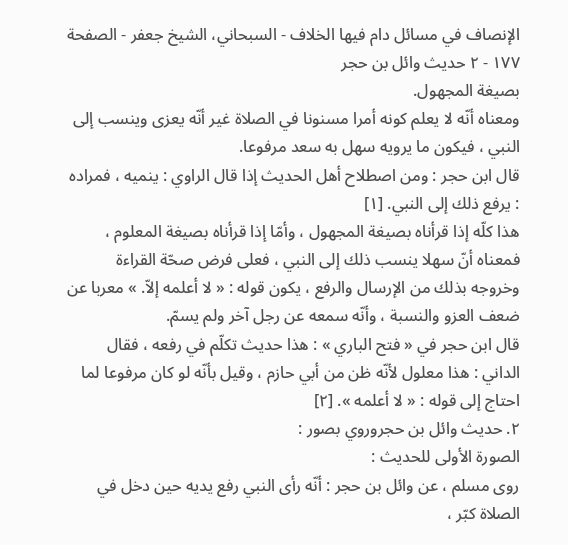الإنصاف في مسائل دام فيها الخلاف - السبحاني، الشيخ جعفر - الصفحة ١٧٧ - ٢ حديث وائل بن حجر
بصيغة المجهول.
ومعناه أنّه لا يعلم كونه أمرا مسنونا في الصلاة غير أنّه يعزى وينسب إلى النبي ، فيكون ما يرويه سهل به سعد مرفوعا.
قال ابن حجر : ومن اصطلاح أهل الحديث إذا قال الراوي : ينميه ، فمراده : يرفع ذلك إلى النبي. [١]
هذا كلّه إذا قرأناه بصيغة المجهول ، وأمّا إذا قرأناه بصيغة المعلوم ، فمعناه أنّ سهلا ينسب ذلك إلى النبي ، فعلى فرض صحّة القراءة وخروجه بذلك من الإرسال والرفع ، يكون قوله : « لا أعلمه إلاّ. » معربا عن ضعف العزو والنسبة ، وأنّه سمعه عن رجل آخر ولم يسمّ.
قال ابن حجر في « فتح الباري » : هذا حديث تكلّم في رفعه ، فقال الداني : هذا معلول لأنّه ظن من أبي حازم ، وقيل بأنّه لو كان مرفوعا لما احتاج إلى قوله : « لا أعلمه ». [٢]
٢. حديث وائل بن حجروروي بصور :
الصورة الأولى للحديث :
روى مسلم ، عن وائل بن حجر : أنّه رأى النبي رفع يديه حين دخل في الصلاة كبّر ،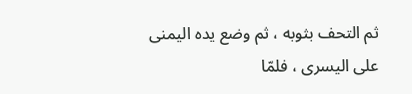ثم التحف بثوبه ، ثم وضع يده اليمنى على اليسرى ، فلمّا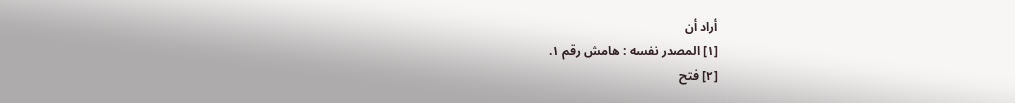أراد أن
[١] المصدر نفسه : هامش رقم ١.
[٢] فتح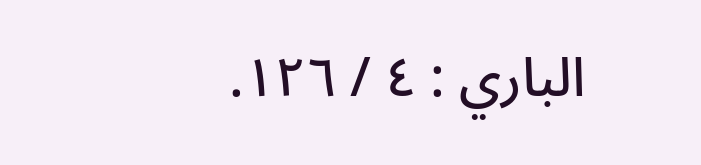الباري : ٤ / ١٢٦.